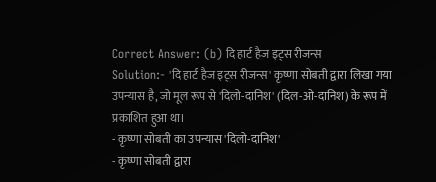Correct Answer: (b) दि हार्ट हैज इट्स रीजन्स
Solution:- 'दि हार्ट हैज इट्स रीजन्स' कृष्णा सोबती द्वारा लिखा गया उपन्यास है, जो मूल रूप से 'दिलो-दानिश' (दिल-ओ-दानिश) के रूप में प्रकाशित हुआ था।
- कृष्णा सोबती का उपन्यास 'दिलो-दानिश'
- कृष्णा सोबती द्वारा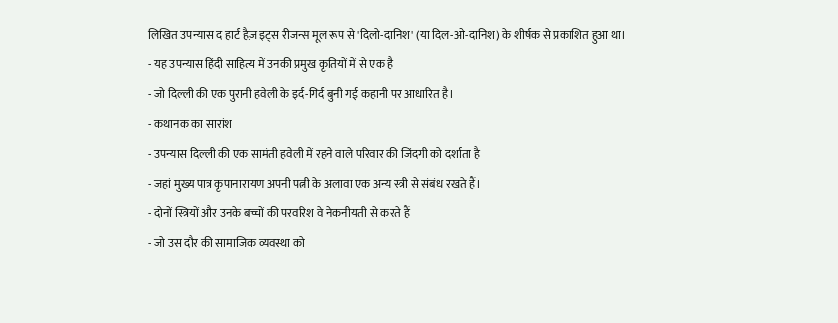लिखित उपन्यास द हार्ट हैज़ इट्स रीजन्स मूल रूप से 'दिलो-दानिश' (या दिल-ओ-दानिश) के शीर्षक से प्रकाशित हुआ था।
- यह उपन्यास हिंदी साहित्य में उनकी प्रमुख कृतियों में से एक है
- जो दिल्ली की एक पुरानी हवेली के इर्द-गिर्द बुनी गई कहानी पर आधारित है।
- कथानक का सारांश
- उपन्यास दिल्ली की एक सामंती हवेली में रहने वाले परिवार की जिंदगी को दर्शाता है
- जहां मुख्य पात्र कृपानारायण अपनी पत्नी के अलावा एक अन्य स्त्री से संबंध रखते हैं।
- दोनों स्त्रियों और उनके बच्चों की परवरिश वे नेकनीयती से करते हैं
- जो उस दौर की सामाजिक व्यवस्था को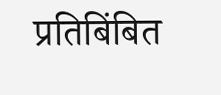प्रतिबिंबित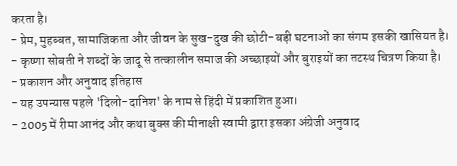करता है।
- प्रेम, मुहब्बत, सामाजिकता और जीवन के सुख-दुख की छोटी-बड़ी घटनाओं का संगम इसकी खासियत है।
- कृष्णा सोबती ने शब्दों के जादू से तत्कालीन समाज की अच्छाइयों और बुराइयों का तटस्थ चित्रण किया है।
- प्रकाशन और अनुवाद इतिहास
- यह उपन्यास पहले 'दिलो-दानिश' के नाम से हिंदी में प्रकाशित हुआ।
- 2005 में रीमा आनंद और कथा बुक्स की मीनाक्षी स्वामी द्वारा इसका अंग्रेजी अनुवाद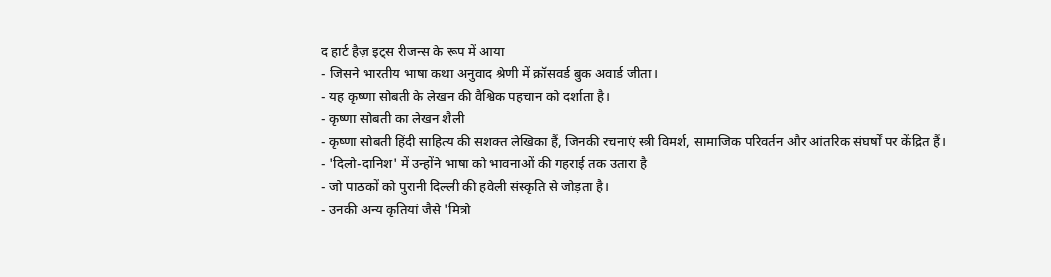द हार्ट हैज़ इट्स रीजन्स के रूप में आया
- जिसने भारतीय भाषा कथा अनुवाद श्रेणी में क्रॉसवर्ड बुक अवार्ड जीता।
- यह कृष्णा सोबती के लेखन की वैश्विक पहचान को दर्शाता है।
- कृष्णा सोबती का लेखन शैली
- कृष्णा सोबती हिंदी साहित्य की सशक्त लेखिका हैं, जिनकी रचनाएं स्त्री विमर्श, सामाजिक परिवर्तन और आंतरिक संघर्षों पर केंद्रित हैं।
- 'दिलो-दानिश' में उन्होंने भाषा को भावनाओं की गहराई तक उतारा है
- जो पाठकों को पुरानी दिल्ली की हवेली संस्कृति से जोड़ता है।
- उनकी अन्य कृतियां जैसे 'मित्रो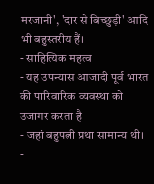मरजानी', 'दार से बिच्छुड़ी' आदि भी बहुस्तरीय हैं।
- साहित्यिक महत्व
- यह उपन्यास आजादी पूर्व भारत की पारिवारिक व्यवस्था को उजागर करता है
- जहां बहुपत्नी प्रथा सामान्य थी।
-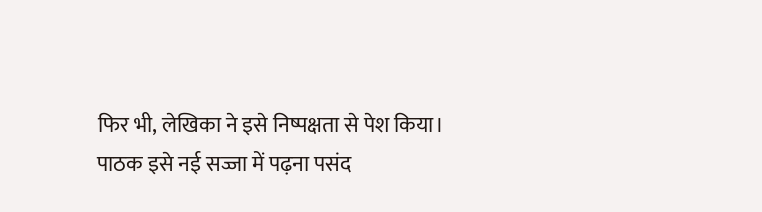फिर भी, लेखिका ने इसे निष्पक्षता से पेश किया। पाठक इसे नई सज्जा में पढ़ना पसंद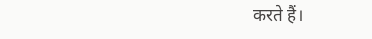करते हैं।